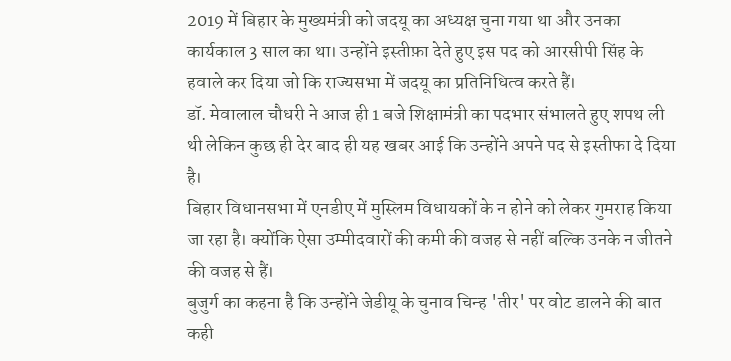2019 में बिहार के मुख्यमंत्री को जदयू का अध्यक्ष चुना गया था और उनका कार्यकाल 3 साल का था। उन्होंने इस्तीफ़ा देते हुए इस पद को आरसीपी सिंह के हवाले कर दिया जो कि राज्यसभा में जदयू का प्रतिनिधित्व करते हैं।
डॉ. मेवालाल चौधरी ने आज ही 1 बजे शिक्षामंत्री का पदभार संभालते हुए शपथ ली थी लेकिन कुछ ही देर बाद ही यह खबर आई कि उन्होंने अपने पद से इस्तीफा दे दिया है।
बिहार विधानसभा में एनडीए में मुस्लिम विधायकों के न होने को लेकर गुमराह किया जा रहा है। क्योंकि ऐसा उम्मीदवारों की कमी की वजह से नहीं बल्कि उनके न जीतने की वजह से हैं।
बुजुर्ग का कहना है कि उन्होंने जेडीयू के चुनाव चिन्ह 'तीर' पर वोट डालने की बात कही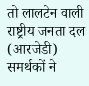तो लालटेन वाली राष्ट्रीय जनता दल (आरजेडी) समर्थकों ने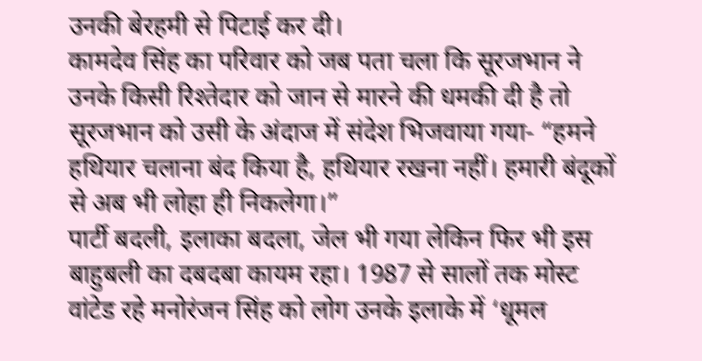उनकी बेरहमी से पिटाई कर दी।
कामदेव सिंह का परिवार को जब पता चला कि सूरजभान ने उनके किसी रिश्तेदार को जान से मारने की धमकी दी है तो सूरजभान को उसी के अंदाज में संदेश भिजवाया गया- “हमने हथियार चलाना बंद किया है, हथियार रखना नहीं। हमारी बंदूकों से अब भी लोहा ही निकलेगा।”
पार्टी बदली, इलाका बदला, जेल भी गया लेकिन फिर भी इस बाहुबली का दबदबा कायम रहा। 1987 से सालों तक मोस्ट वांटेड रहे मनोरंजन सिंह को लोग उनके इलाके में ‘धूमल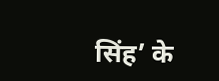सिंह’ के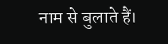नाम से बुलाते हैं।